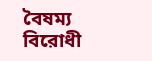বৈষম্য বিরোধী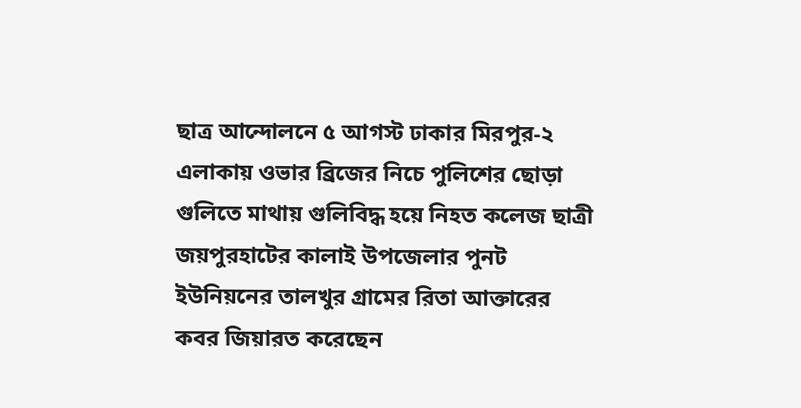ছাত্র আন্দোলনে ৫ আগস্ট ঢাকার মিরপুর-২ এলাকায় ওভার ব্রিজের নিচে পুলিশের ছোড়া গুলিতে মাথায় গুলিবিদ্ধ হয়ে নিহত কলেজ ছাত্রী জয়পুরহাটের কালাই উপজেলার পুনট ইউনিয়নের তালখুর গ্রামের রিতা আক্তারের কবর জিয়ারত করেছেন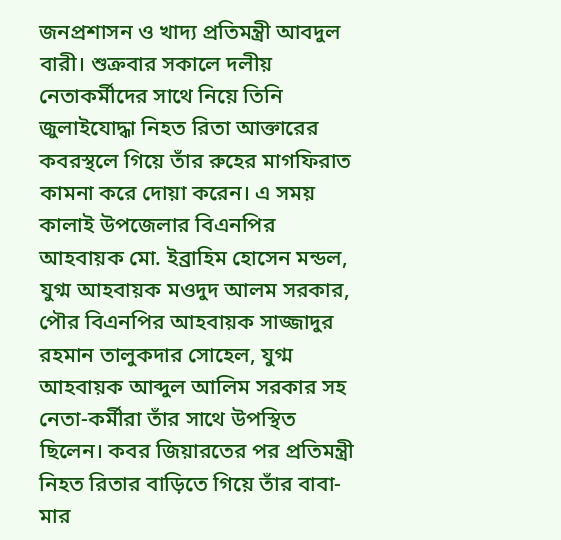জনপ্রশাসন ও খাদ্য প্রতিমন্ত্রী আবদুল বারী। শুক্রবার সকালে দলীয় নেতাকর্মীদের সাথে নিয়ে তিনি জুলাইযোদ্ধা নিহত রিতা আক্তারের কবরস্থলে গিয়ে তাঁর রুহের মাগফিরাত কামনা করে দোয়া করেন। এ সময় কালাই উপজেলার বিএনপির আহবায়ক মো. ইব্রাহিম হোসেন মন্ডল, যুগ্ম আহবায়ক মওদুদ আলম সরকার, পৌর বিএনপির আহবায়ক সাজ্জাদুর রহমান তালুকদার সোহেল, যুগ্ম আহবায়ক আব্দুল আলিম সরকার সহ নেতা-কর্মীরা তাঁর সাথে উপস্থিত ছিলেন। কবর জিয়ারতের পর প্রতিমন্ত্রী নিহত রিতার বাড়িতে গিয়ে তাঁর বাবা-মার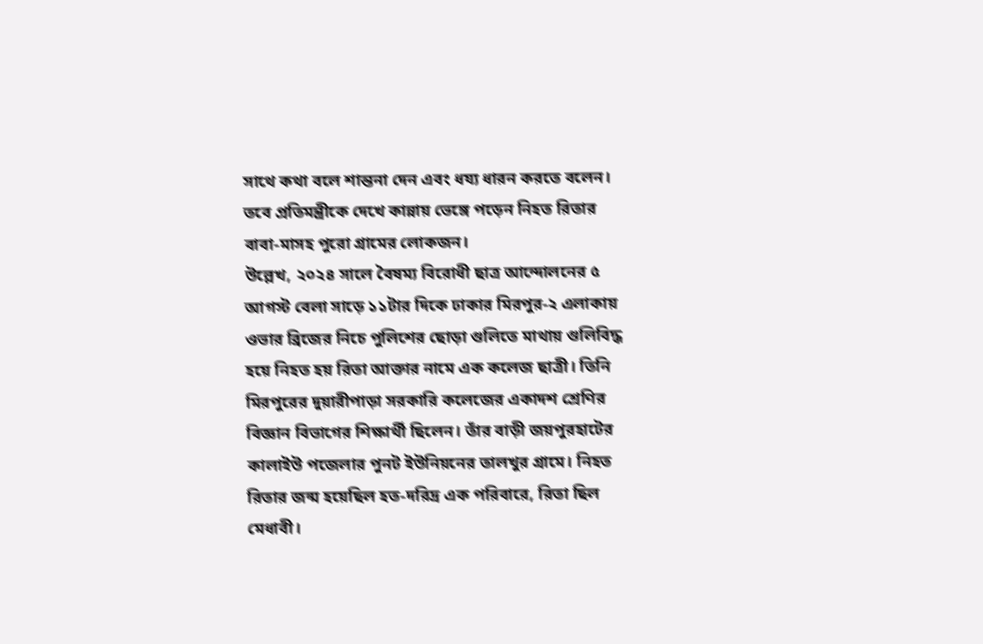সাথে কথা বলে শান্তনা দেন এবং ধয্য ধারন করতে বলেন। তবে প্রতিমন্ত্রীকে দেখে কান্নায় ভেঙ্গে পড়েন নিহত রিতার বাবা-মাসহ পুরো গ্রামের লোকজন।
উল্লেখ, ২০২৪ সালে বৈষম্য বিরোধী ছাত্র আন্দোলনের ৫ আগস্ট বেলা সাড়ে ১১টার দিকে ঢাকার মিরপুর-২ এলাকায় ওভার ব্রিজের নিচে পুলিশের ছোড়া গুলিতে মাথায় গুলিবিদ্ধ হয়ে নিহত হয় রিতা আক্তার নামে এক কলেজ ছাত্রী। তিনি মিরপুরের দুয়ারীপাড়া সরকারি কলেজের একাদশ শ্রেণির বিজ্ঞান বিভাগের শিক্ষার্থী ছিলেন। তাঁর বাড়ী জয়পুরহাটের কালাইউ পজেলার পুনট ইউনিয়নের তালখুর গ্রামে। নিহত রিতার জন্ম হয়েছিল হত-দরিদ্র এক পরিবারে, রিতা ছিল মেধাবী।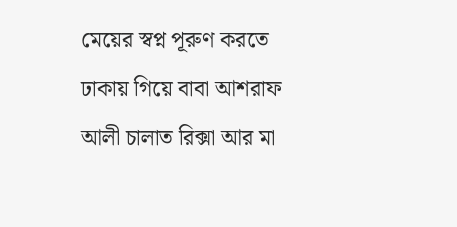মেয়ের স্বপ্ন পূরুণ করতে ঢাকায় গিয়ে বাবা আশরাফ আলী চালাত রিক্সা আর মা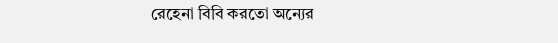রেহেনা বিবি করতো অন্যের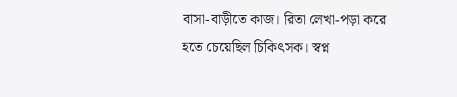বাসা-বাড়ীতে কাজ। রিতা লেখা-পড়া করে হতে চেয়েছিল চিকিৎসক। স্বপ্ন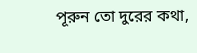পূরুন তো দুরের কথা,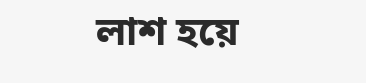লাশ হয়ে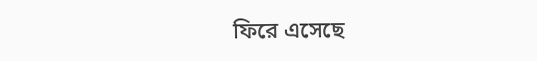ফিরে এসেছে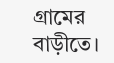গ্রামের বাড়ীতে।